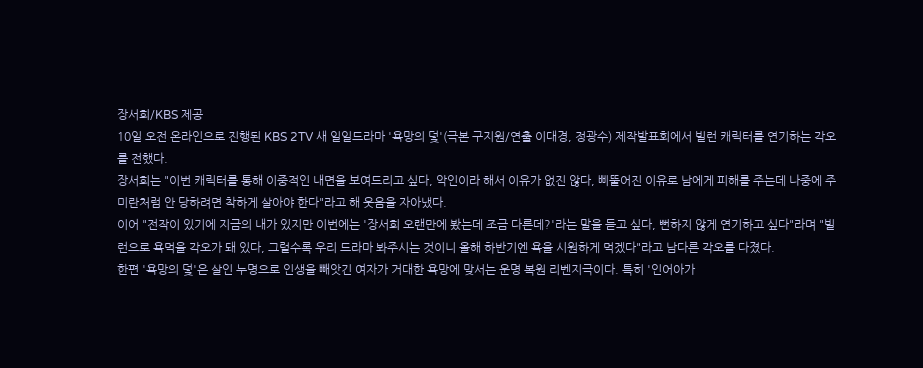장서희/KBS 제공
10일 오전 온라인으로 진행된 KBS 2TV 새 일일드라마 '욕망의 덫'(극본 구지원/연출 이대경, 정광수) 제작발표회에서 빌런 캐릭터를 연기하는 각오를 전했다.
장서희는 "이번 캐릭터를 통해 이중적인 내면을 보여드리고 싶다, 악인이라 해서 이유가 없진 않다, 삐뚤어진 이유로 남에게 피해를 주는데 나중에 주미란처럼 안 당하려면 착하게 살아야 한다"라고 해 웃음을 자아냈다.
이어 "전작이 있기에 지금의 내가 있지만 이번에는 '장서희 오랜만에 봤는데 조금 다른데?'라는 말을 듣고 싶다, 뻔하지 않게 연기하고 싶다"라며 "빌런으로 욕먹을 각오가 돼 있다, 그럴수록 우리 드라마 봐주시는 것이니 올해 하반기엔 욕을 시원하게 먹겠다"라고 남다른 각오를 다졌다.
한편 '욕망의 덫'은 살인 누명으로 인생을 빼앗긴 여자가 거대한 욕망에 맞서는 운명 복원 리벤지극이다. 특히 '인어아가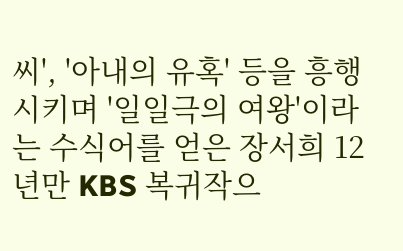씨', '아내의 유혹' 등을 흥행시키며 '일일극의 여왕'이라는 수식어를 얻은 장서희 12년만 KBS 복귀작으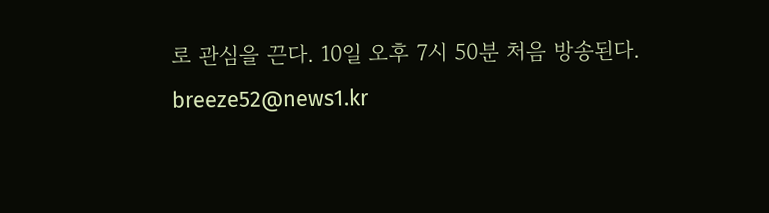로 관심을 끈다. 10일 오후 7시 50분 처음 방송된다.
breeze52@news1.kr